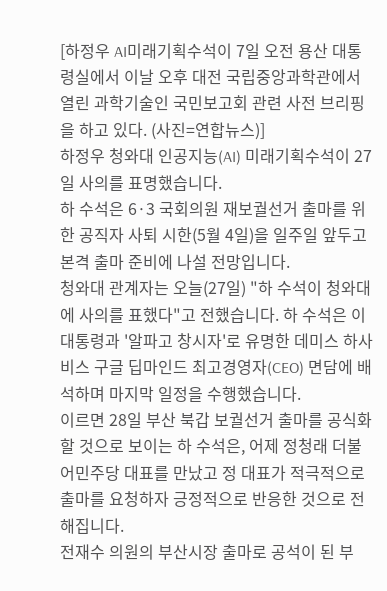[하정우 AI미래기획수석이 7일 오전 용산 대통령실에서 이날 오후 대전 국립중앙과학관에서 열린 과학기술인 국민보고회 관련 사전 브리핑을 하고 있다. (사진=연합뉴스)]
하정우 청와대 인공지능(AI) 미래기획수석이 27일 사의를 표명했습니다.
하 수석은 6·3 국회의원 재보궐선거 출마를 위한 공직자 사퇴 시한(5월 4일)을 일주일 앞두고 본격 출마 준비에 나설 전망입니다.
청와대 관계자는 오늘(27일) "하 수석이 청와대에 사의를 표했다"고 전했습니다. 하 수석은 이 대통령과 '알파고 창시자'로 유명한 데미스 하사비스 구글 딥마인드 최고경영자(CEO) 면담에 배석하며 마지막 일정을 수행했습니다.
이르면 28일 부산 북갑 보궐선거 출마를 공식화할 것으로 보이는 하 수석은, 어제 정청래 더불어민주당 대표를 만났고 정 대표가 적극적으로 출마를 요청하자 긍정적으로 반응한 것으로 전해집니다.
전재수 의원의 부산시장 출마로 공석이 된 부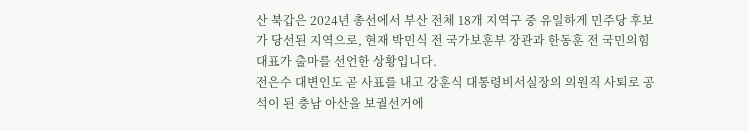산 북갑은 2024년 총선에서 부산 전체 18개 지역구 중 유일하게 민주당 후보가 당선된 지역으로, 현재 박민식 전 국가보훈부 장관과 한동훈 전 국민의힘 대표가 출마를 선언한 상황입니다.
전은수 대변인도 곧 사표를 내고 강훈식 대통령비서실장의 의원직 사퇴로 공석이 된 충남 아산을 보궐선거에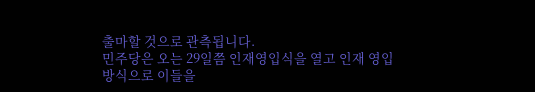출마할 것으로 관측됩니다.
민주당은 오는 29일쯤 인재영입식을 열고 인재 영입 방식으로 이들을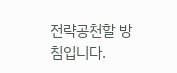전략공천할 방침입니다.